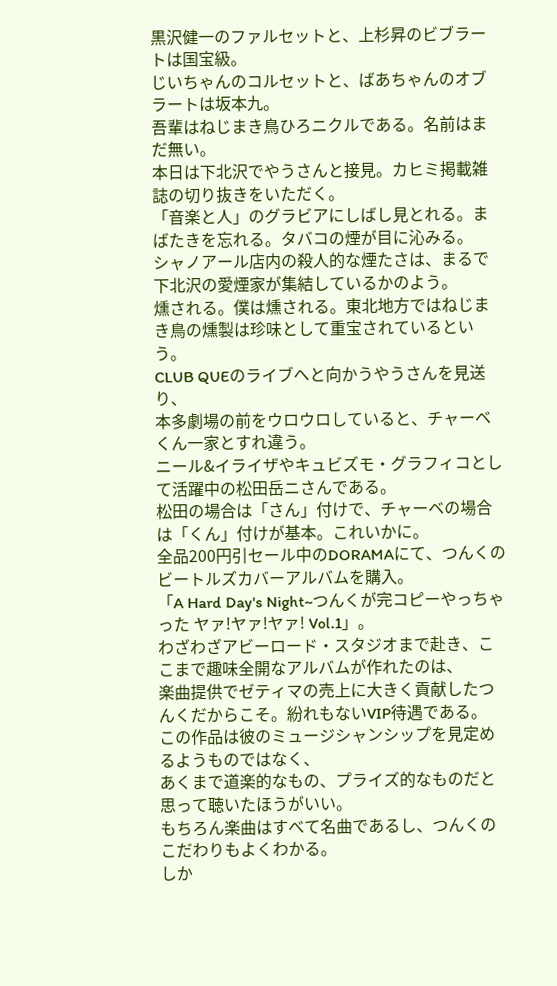黒沢健一のファルセットと、上杉昇のビブラートは国宝級。
じいちゃんのコルセットと、ばあちゃんのオブラートは坂本九。
吾輩はねじまき鳥ひろニクルである。名前はまだ無い。
本日は下北沢でやうさんと接見。カヒミ掲載雑誌の切り抜きをいただく。
「音楽と人」のグラビアにしばし見とれる。まばたきを忘れる。タバコの煙が目に沁みる。
シャノアール店内の殺人的な煙たさは、まるで下北沢の愛煙家が集結しているかのよう。
燻される。僕は燻される。東北地方ではねじまき鳥の燻製は珍味として重宝されているという。
CLUB QUEのライブへと向かうやうさんを見送り、
本多劇場の前をウロウロしていると、チャーベくん一家とすれ違う。
ニール&イライザやキュビズモ・グラフィコとして活躍中の松田岳ニさんである。
松田の場合は「さん」付けで、チャーベの場合は「くん」付けが基本。これいかに。
全品200円引セール中のDORAMAにて、つんくのビートルズカバーアルバムを購入。
「A Hard Day's Night~つんくが完コピーやっちゃった ヤァ!ヤァ!ヤァ! Vol.1」。
わざわざアビーロード・スタジオまで赴き、ここまで趣味全開なアルバムが作れたのは、
楽曲提供でゼティマの売上に大きく貢献したつんくだからこそ。紛れもないVIP待遇である。
この作品は彼のミュージシャンシップを見定めるようものではなく、
あくまで道楽的なもの、プライズ的なものだと思って聴いたほうがいい。
もちろん楽曲はすべて名曲であるし、つんくのこだわりもよくわかる。
しか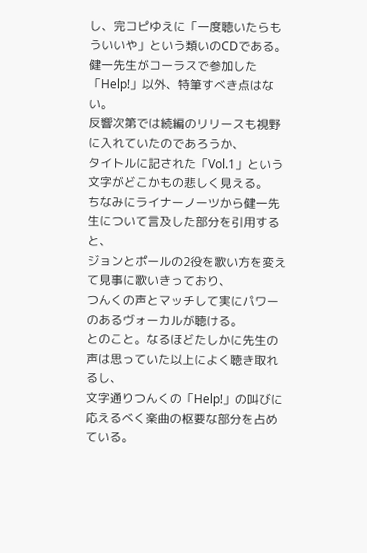し、完コピゆえに「一度聴いたらもういいや」という類いのCDである。
健一先生がコーラスで参加した「Help!」以外、特筆すべき点はない。
反響次第では続編のリリースも視野に入れていたのであろうか、
タイトルに記された「Vol.1」という文字がどこかもの悲しく見える。
ちなみにライナーノーツから健一先生について言及した部分を引用すると、
ジョンとポールの2役を歌い方を変えて見事に歌いきっており、
つんくの声とマッチして実にパワーのあるヴォーカルが聴ける。
とのこと。なるほどたしかに先生の声は思っていた以上によく聴き取れるし、
文字通りつんくの「Help!」の叫びに応えるべく楽曲の枢要な部分を占めている。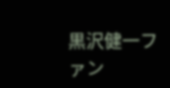黒沢健一ファン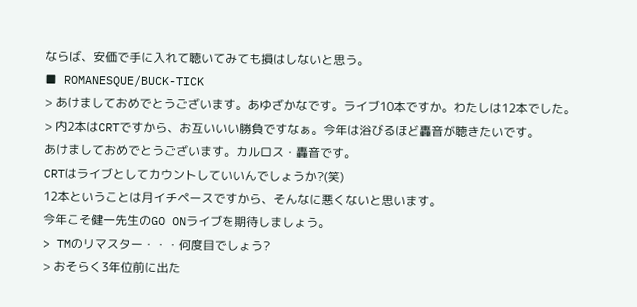ならば、安価で手に入れて聴いてみても損はしないと思う。
■ ROMANESQUE/BUCK-TICK
> あけましておめでとうございます。あゆざかなです。ライブ10本ですか。わたしは12本でした。
> 内2本はCRTですから、お互いいい勝負ですなぁ。今年は浴びるほど轟音が聴きたいです。
あけましておめでとうございます。カルロス・轟音です。
CRTはライブとしてカウントしていいんでしょうか?(笑)
12本ということは月イチペースですから、そんなに悪くないと思います。
今年こそ健一先生のGO ONライブを期待しましょう。
> TMのリマスター・・・何度目でしょう?
> おそらく3年位前に出た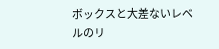ボックスと大差ないレベルのリ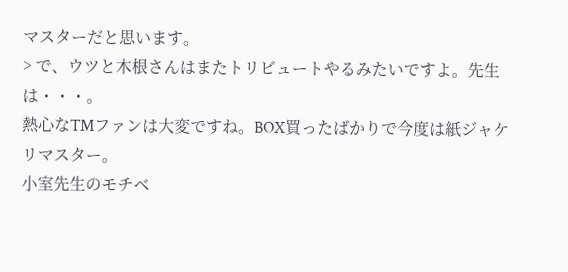マスターだと思います。
> で、ウツと木根さんはまたトリビュートやるみたいですよ。先生は・・・。
熱心なTMファンは大変ですね。BOX買ったばかりで今度は紙ジャケリマスター。
小室先生のモチベ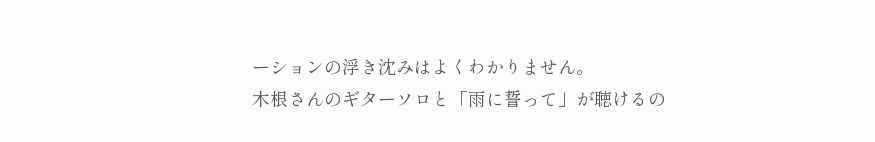ーションの浮き沈みはよくわかりません。
木根さんのギターソロと「雨に誓って」が聴けるの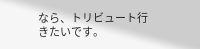なら、トリビュート行きたいです。